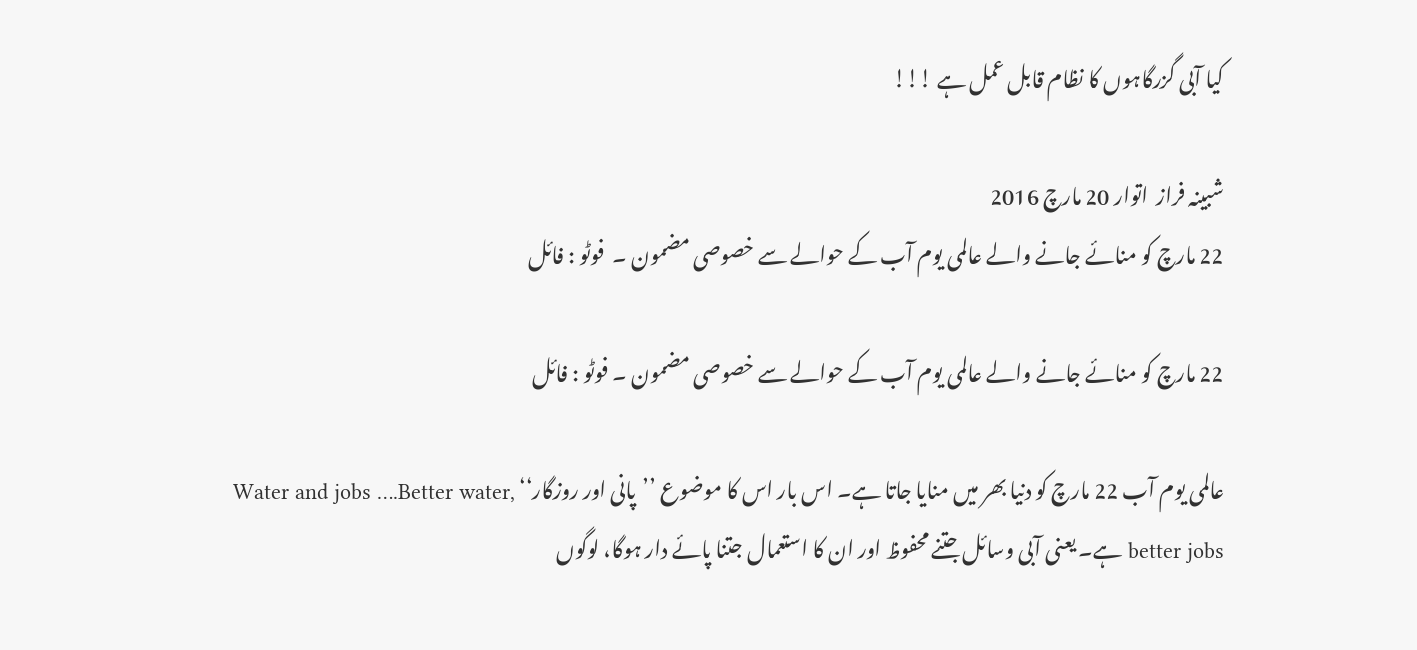کیا آبی گزرگاہوں کا نظام قابل عمل ہے !!!

شبینہ فراز  اتوار 20 مارچ 2016
22 مارچ کو منائے جانے والے عالمی یوم آب کے حوالے سے خصوصی مضمون ۔  فوٹو : فائل

22 مارچ کو منائے جانے والے عالمی یوم آب کے حوالے سے خصوصی مضمون ۔ فوٹو : فائل

عالمی یوم آب 22 مارچ کو دنیا بھر میں منایا جاتا ہے۔ اس بار اس کا موضوع ’’پانی اور روزگار‘‘ Water and jobs ….Better water, better jobs ہے۔ یعنی آبی وسائل جتنے محفوظ اور ان کا استعمال جتنا پائے دار ہوگا، لوگوں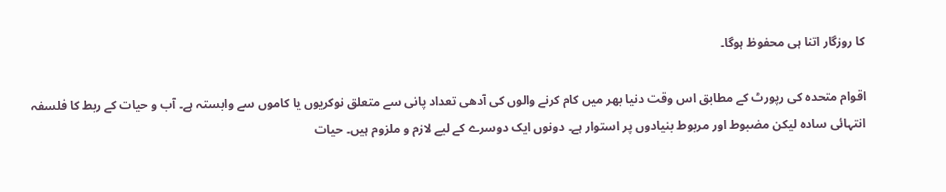کا روزگار اتنا ہی محفوظ ہوگا۔

اقوام متحدہ کی رپورٹ کے مطابق اس وقت دنیا بھر میں کام کرنے والوں کی آدھی تعداد پانی سے متعلق نوکریوں یا کاموں سے وابستہ ہے۔ آب و حیات کے ربط کا فلسفہ انتہائی سادہ لیکن مضبوط اور مربوط بنیادوں پر استوار ہے۔ دونوں ایک دوسرے کے لیے لازم و ملزوم ہیں۔ حیات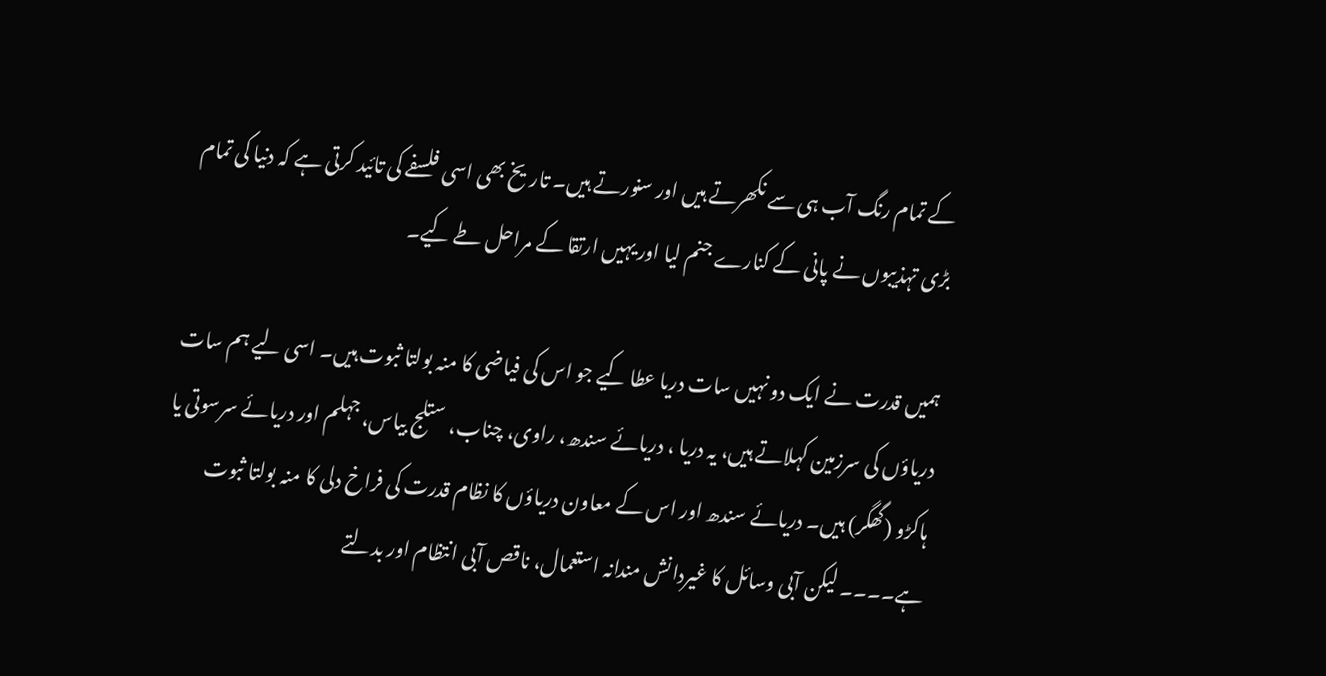کے تمام رنگ آب ہی سے نکھرتے ہیں اور سنورتے ہیں۔ تاریخ بھی اسی فلسفے کی تائید کرتی ہے کہ دنیا کی تمام بڑی تہذیبوں نے پانی کے کنارے جنم لیا اور یہیں ارتقا کے مراحل طے کیے۔

ہمیں قدرت نے ایک دو نہیں سات دریا عطا کیے جو اس کی فیاضی کا منہ بولتا ثبوت ہیں۔ اسی لیے ہم سات دریاؤں کی سرزمین کہلاتے ہیں، یہ دریا ، دریائے سندھ، راوی، چناب، ستلج بیاس، جہلم اور دریائے سرسوتی یا ہاکڑو (گھگر) ہیں۔ دریائے سندھ اور اس کے معاون دریاؤں کا نظام قدرت کی فراخ دلی کا منہ بولتا ثبوت ہے۔۔۔۔ لیکن آبی وسائل کا غیردانش مندانہ استعمال، ناقص آبی انتظام اور بدلتے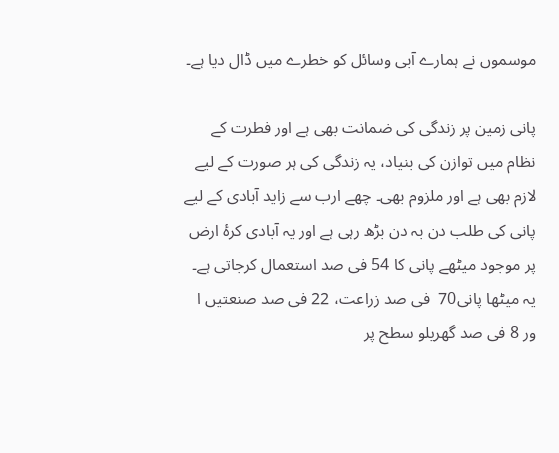موسموں نے ہمارے آبی وسائل کو خطرے میں ڈال دیا ہے۔

پانی زمین پر زندگی کی ضمانت بھی ہے اور فطرت کے نظام میں توازن کی بنیاد، یہ زندگی کی ہر صورت کے لیے لازم بھی ہے اور ملزوم بھی۔ چھے ارب سے زاید آبادی کے لیے پانی کی طلب دن بہ دن بڑھ رہی ہے اور یہ آبادی کرۂ ارض پر موجود میٹھے پانی کا 54 فی صد استعمال کرجاتی ہے۔ یہ میٹھا پانی70  فی صد زراعت، 22 فی صد صنعتیں ا ور 8 فی صد گھریلو سطح پر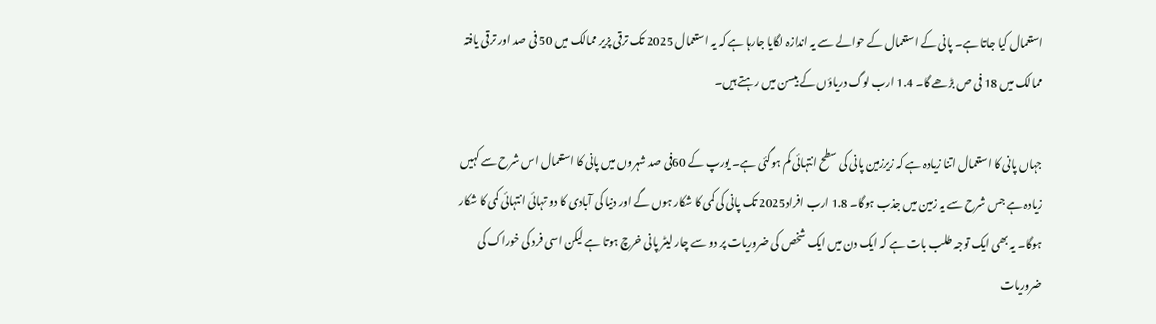استعمال کیا جاتا ہے۔ پانی کے استعمال کے حوالے سے یہ اندازہ لگایا جارہا ہے کہ یہ استعمال 2025 تک ترقی پزیر ممالک میں 50 فی صد اور ترقی یافتہ ممالک میں 18 فی ص بڑھے گا۔ 1.4 ارب لوگ دریاؤں کے بیسن میں رہتے ہیں۔

جہاں پانی کا استعمال اتنا زیادہ ہے کہ زیرزمین پانی کی سطح انتہائی کم ہوگئی ہے۔ یورپ کے 60فی صد شہروں میں پانی کا استعمال اس شرح سے کہیں زیادہ ہے جس شرح سے یہ زمین میں جذب ہوگا۔ 1.8 ارب افراد2025 تک پانی کی کمی کا شکار ہوں گے اور دنیا کی آبادی کا دو تہائی انتہائی کمی کا شکار ہوگا۔ یہ بھی ایک توجہ طلب بات ہے کہ ایک دن میں ایک شخص کی ضروریات پر دو سے چار لیٹر پانی خرچ ہوتا ہے لیکن اسی فرد کی خوراک کی ضروریات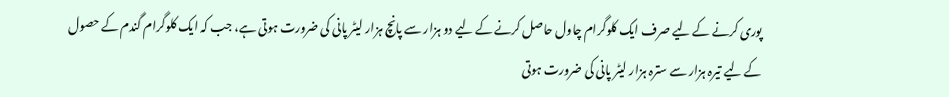پوری کرنے کے لیے صرف ایک کلوگرام چاول حاصل کرنے کے لیے دو ہزار سے پانچ ہزار لیٹر پانی کی ضرورت ہوتی ہے، جب کہ ایک کلوگرام گندم کے حصول کے لیے تیرہ ہزار سے سترہ ہزار لیٹر پانی کی ضرورت ہوتی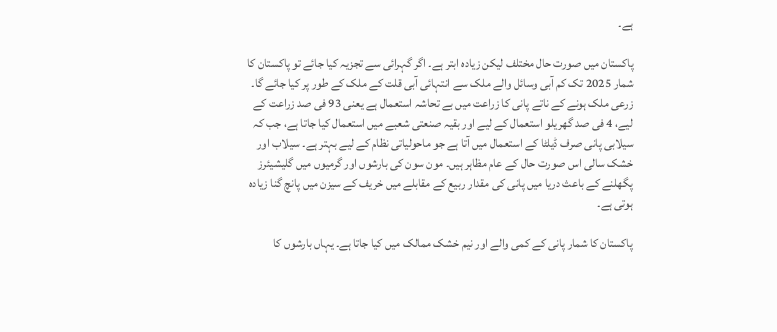ہے۔

پاکستان میں صورت حال مختلف لیکن زیادہ ابتر ہے۔ اگر گہرائی سے تجزیہ کیا جائے تو پاکستان کا شمار 2025 تک کم آبی وسائل والے ملک سے انتہائی آبی قلت کے ملک کے طور پر کیا جائے گا۔ زرعی ملک ہونے کے ناتے پانی کا زراعت میں بے تحاشہ استعمال ہے یعنی 93 فی صد زراعت کے لیے، 4 فی صد گھریلو استعمال کے لیے اور بقیہ صنعتی شعبے میں استعمال کیا جاتا ہے، جب کہ سیلابی پانی صرف ڈیلٹا کے استعمال میں آتا ہے جو ماحولیاتی نظام کے لیے بہتر ہے۔ سیلاب اور خشک سالی اس صورت حال کے عام مظاہر ہیں۔ مون سون کی بارشوں اور گرمیوں میں گلیشیئرز پگھلنے کے باعث دریا میں پانی کی مقدار ربیع کے مقابلے میں خریف کے سیزن میں پانچ گنا زیادہ ہوتی ہے۔

پاکستان کا شمار پانی کے کمی والے اور نیم خشک ممالک میں کیا جاتا ہے۔ یہاں بارشوں کا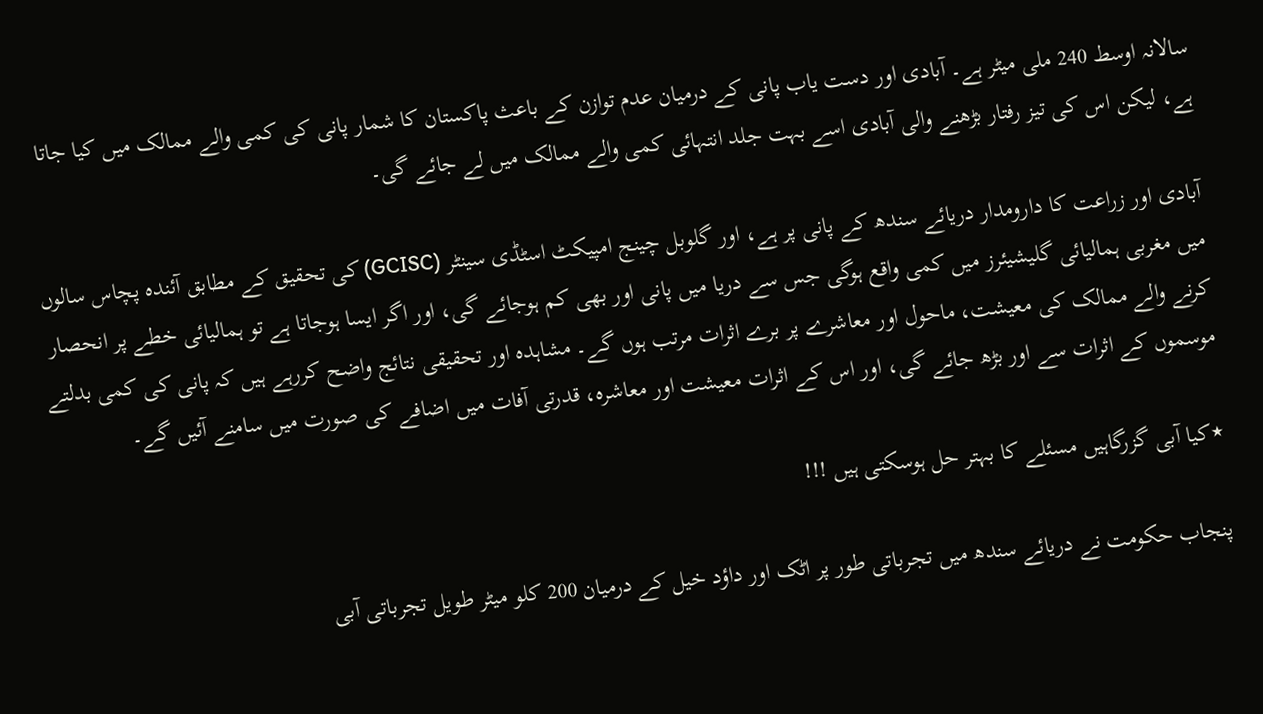سالانہ اوسط 240 ملی میٹر ہے۔ آبادی اور دست یاب پانی کے درمیان عدم توازن کے باعث پاکستان کا شمار پانی کی کمی والے ممالک میں کیا جاتا ہے، لیکن اس کی تیز رفتار بڑھنے والی آبادی اسے بہت جلد انتہائی کمی والے ممالک میں لے جائے گی۔

آبادی اور زراعت کا دارومدار دریائے سندھ کے پانی پر ہے، اور گلوبل چینج امپیکٹ اسٹڈی سینٹر (GCISC) کی تحقیق کے مطابق آئندہ پچاس سالوں میں مغربی ہمالیائی گلیشیئرز میں کمی واقع ہوگی جس سے دریا میں پانی اور بھی کم ہوجائے گی، اور اگر ایسا ہوجاتا ہے تو ہمالیائی خطے پر انحصار کرنے والے ممالک کی معیشت، ماحول اور معاشرے پر برے اثرات مرتب ہوں گے۔ مشاہدہ اور تحقیقی نتائج واضح کررہے ہیں کہ پانی کی کمی بدلتے موسموں کے اثرات سے اور بڑھ جائے گی، اور اس کے اثرات معیشت اور معاشرہ، قدرتی آفات میں اضافے کی صورت میں سامنے آئیں گے۔

٭کیا آبی گزرگاہیں مسئلے کا بہتر حل ہوسکتی ہیں !!!

پنجاب حکومت نے دریائے سندھ میں تجرباتی طور پر اٹک اور داؤد خیل کے درمیان 200 کلو میٹر طویل تجرباتی آبی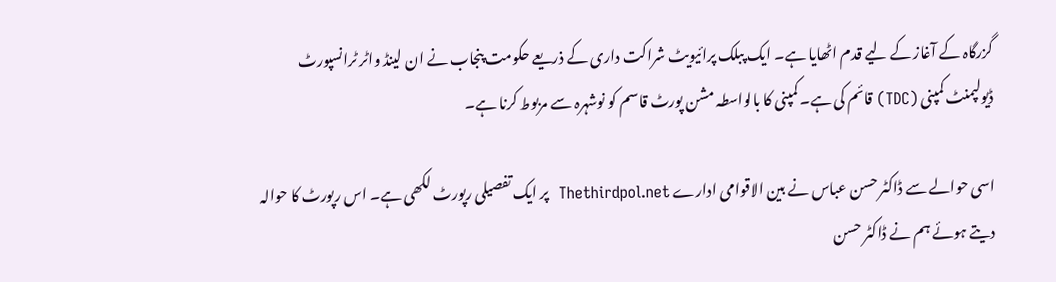گزرگاہ کے آغاز کے لیے قدم اٹھایا ہے۔ ایک پبلک پرائیویٹ شراکت داری کے ذریعے حکومت پنجاب نے ان لینڈ واٹر ٹرانسپورٹ ڈیولپمنٹ کمپنی (TDC) قائم کی ہے۔ کمپنی کا بالواسطہ مشن پورٹ قاسم کو نوشہرہ سے مربوط کرنا ہے۔

اسی حوالے سے ڈاکٹر حسن عباس نے بین الاقوامی ادارے Thethirdpol.net  پر ایک تفصیلی رپورٹ لکھی ہے۔ اس رپورٹ کا حوالہ دیتے ہوئے ہم نے ڈاکٹر حسن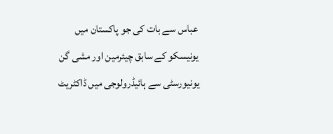عباس سے بات کی جو پاکستان میں یونیسکو کے سابق چیئرمین اور مشی گن یونیورسٹی سے ہائیڈرولوجی میں ڈاکٹریٹ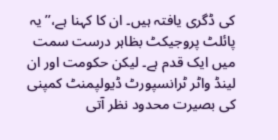کی ڈگری یافتہ ہیں۔ ان کا کہنا ہے،’’یہ پائلٹ پروجیکٹ بظاہر درست سمت میں ایک قدم ہے۔ لیکن حکومت اور ان لینڈ واٹر ٹرانسپورٹ ڈیولپمنٹ کمپنی کی بصیرت محدود نظر آتی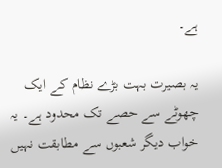ہے۔

یہ بصیرت بہت بڑے نظام کے ایک چھوٹے سے حصے تک محدود ہے۔ یہ خواب دیگر شعبوں سے مطابقت نہیں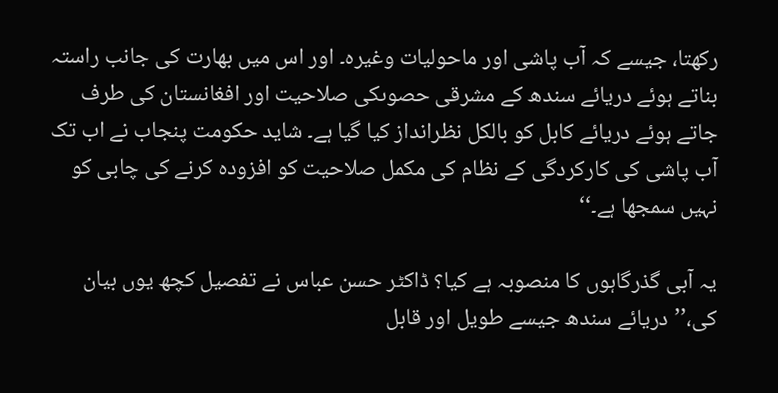رکھتا، جیسے کہ آب پاشی اور ماحولیات وغیرہ۔ اور اس میں بھارت کی جانب راستہ بناتے ہوئے دریائے سندھ کے مشرقی حصوںکی صلاحیت اور افغانستان کی طرف جاتے ہوئے دریائے کابل کو بالکل نظرانداز کیا گیا ہے۔ شاید حکومت پنجاب نے اب تک آب پاشی کی کارکردگی کے نظام کی مکمل صلاحیت کو افزودہ کرنے کی چابی کو نہیں سمجھا ہے۔‘‘

یہ آبی گذرگاہوں کا منصوبہ ہے کیا؟ ڈاکٹر حسن عباس نے تفصیل کچھ یوں بیان کی،’’دریائے سندھ جیسے طویل اور قابل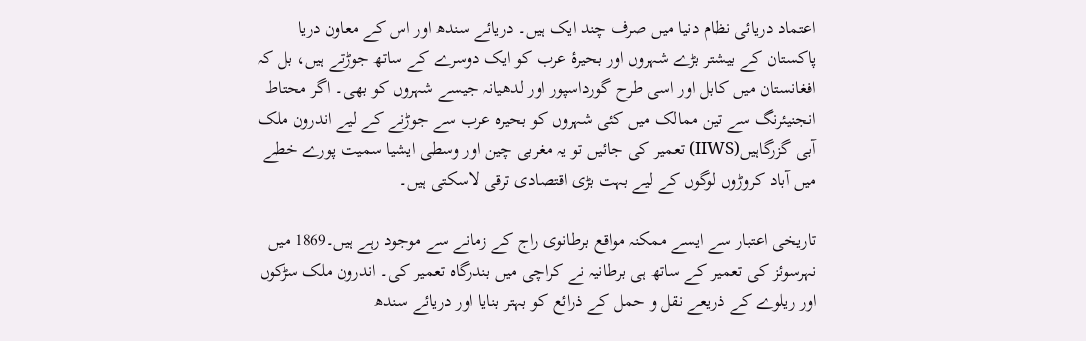اعتماد دریائی نظام دنیا میں صرف چند ایک ہیں۔ دریائے سندھ اور اس کے معاون دریا پاکستان کے بیشتر بڑے شہروں اور بحیرۂ عرب کو ایک دوسرے کے ساتھ جوڑتے ہیں، بل کہ افغانستان میں کابل اور اسی طرح گورداسپور اور لدھیانہ جیسے شہروں کو بھی۔ اگر محتاط انجنیئرنگ سے تین ممالک میں کئی شہروں کو بحیرہ عرب سے جوڑنے کے لیے اندرون ملک آبی گزرگاہیں(IIWS) تعمیر کی جائیں تو یہ مغربی چین اور وسطی ایشیا سمیت پورے خطے میں آباد کروڑوں لوگوں کے لیے بہت بڑی اقتصادی ترقی لاسکتی ہیں۔

تاریخی اعتبار سے ایسے ممکنہ مواقع برطانوی راج کے زمانے سے موجود رہے ہیں۔1869 میں نہرسوئز کی تعمیر کے ساتھ ہی برطانیہ نے کراچی میں بندرگاہ تعمیر کی۔ اندرون ملک سڑکوں اور ریلوے کے ذریعے نقل و حمل کے ذرائع کو بہتر بنایا اور دریائے سندھ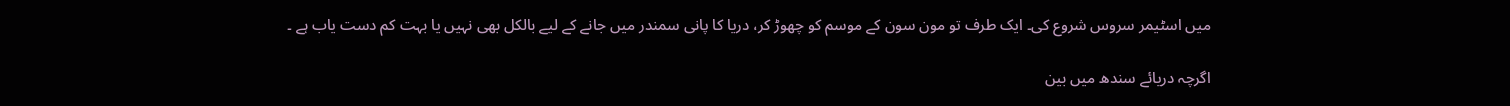میں اسٹیمر سروس شروع کی۔ ایک طرف تو مون سون کے موسم کو چھوڑ کر، دریا کا پانی سمندر میں جانے کے لیے بالکل بھی نہیں یا بہت کم دست یاب ہے ۔

اگرچہ دریائے سندھ میں بین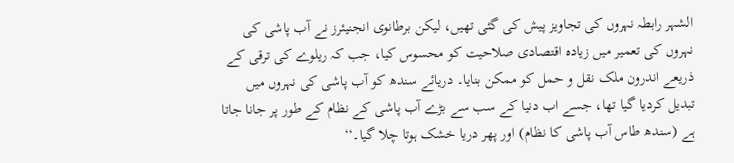الشہر رابطہ نہروں کی تجاویز پیش کی گئی تھیں، لیکن برطانوی انجنیئرز نے آب پاشی کی نہروں کی تعمیر میں زیادہ اقتصادی صلاحیت کو محسوس کیا، جب کہ ریلوے کی ترقی کے ذریعے اندرون ملک نقل و حمل کو ممکن بنایا۔ دریائے سندھ کو آب پاشی کی نہروں میں تبدیل کردیا گیا تھا، جسے اب دنیا کے سب سے بڑے آب پاشی کے نظام کے طور پر جانا جاتا ہے (سندھ طاس آب پاشی کا نظام) اور پھر دریا خشک ہوتا چلا گیا۔‘‘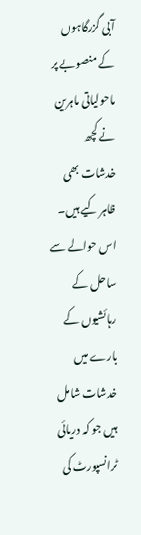آبی گزرگاہوں کے منصوبے پر ماحولیاتی ماہرین نے کچھ خدشات بھی ظاہر کیے ہیں۔ اس حوالے سے ساحل کے رہائشیوں کے بارے میں خدشات شامل ہیں جو کہ دریائی ٹرانسپورٹ کی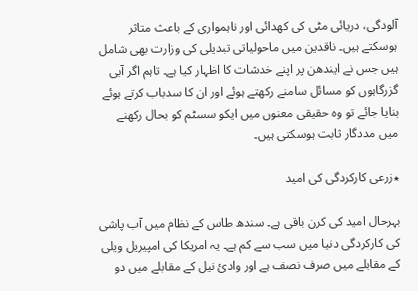آلودگی، دریائی مٹی کی کھدائی اور ناہمواری کے باعث متاثر ہوسکتے ہیں۔ ناقدین میں ماحولیاتی تبدیلی کی وزارت بھی شامل ہیں جس نے ایندھن پر اپنے خدشات کا اظہار کیا ہے۔ تاہم اگر آبی گزرگاہوں کو مسائل سامنے رکھتے ہوئے اور ان کا سدباب کرتے ہوئے بنایا جائے تو وہ حقیقی معنوں میں ایکو سسٹم کو بحال رکھنے میں مددگار ثابت ہوسکتی ہیں۔

٭زرعی کارکردگی کی امید

بہرحال امید کی کرن باقی ہے۔ سندھ طاس کے نظام میں آب پاشی کی کارکردگی دنیا میں سب سے کم ہے۔ یہ امریکا کی امپیریل ویلی کے مقابلے میں صرف نصف ہے اور وادیٔ نیل کے مقابلے میں دو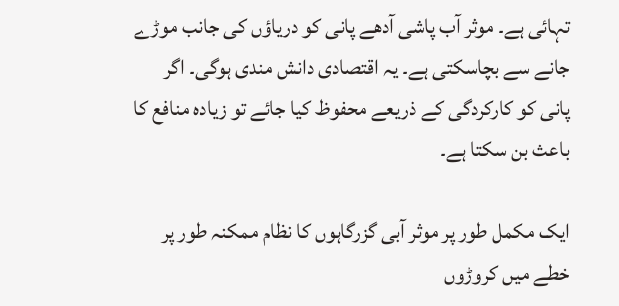تہائی ہے۔ موثر آب پاشی آدھے پانی کو دریاؤں کی جانب موڑے جانے سے بچاسکتی ہے۔ یہ اقتصادی دانش مندی ہوگی۔ اگر پانی کو کارکردگی کے ذریعے محفوظ کیا جائے تو زیادہ منافع کا باعث بن سکتا ہے۔

ایک مکمل طور پر موثر آبی گزرگاہوں کا نظام ممکنہ طور پر خطے میں کروڑوں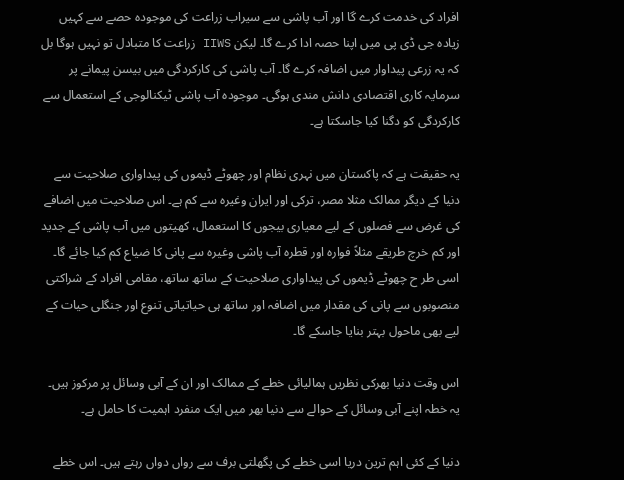افراد کی خدمت کرے گا اور آب پاشی سے سیراب زراعت کی موجودہ حصے سے کہیں زیادہ جی ڈی پی میں اپنا حصہ ادا کرے گا۔ لیکن IIWS زراعت کا متبادل تو نہیں ہوگا بل کہ یہ زرعی پیداوار میں اضافہ کرے گا۔ آب پاشی کی کارکردگی میں بیسن پیمانے پر سرمایہ کاری اقتصادی دانش مندی ہوگی۔ موجودہ آب پاشی ٹیکنالوجی کے استعمال سے کارکردگی کو دگنا کیا جاسکتا ہے۔

یہ حقیقت ہے کہ پاکستان میں نہری نظام اور چھوٹے ڈیموں کی پیداواری صلاحیت سے دنیا کے دیگر ممالک مثلا مصر، ترکی اور ایران وغیرہ سے کم ہے۔ اس صلاحیت میں اضافے کی غرض سے فصلوں کے لیے معیاری بیجوں کا استعمال، کھیتوں میں آب پاشی کے جدید اور کم خرچ طریقے مثلاً فوارہ اور قطرہ آب پاشی وغیرہ سے پانی کا ضیاع کم کیا جائے گا۔  اسی طر ح چھوٹے ڈیموں کی پیداواری صلاحیت کے ساتھ ساتھ، مقامی افراد کے شراکتی منصوبوں سے پانی کی مقدار میں اضافہ اور ساتھ ہی حیاتیاتی تنوع اور جنگلی حیات کے لیے بھی ماحول بہتر بنایا جاسکے گا۔

اس وقت دنیا بھرکی نظریں ہمالیائی خطے کے ممالک اور ان کے آبی وسائل پر مرکوز ہیں۔ یہ خطہ اپنے آبی وسائل کے حوالے سے دنیا بھر میں ایک منفرد اہمیت کا حامل ہے۔

دنیا کے کئی اہم ترین دریا اسی خطے کی پگھلتی برف سے رواں دواں رہتے ہیں۔ اس خطے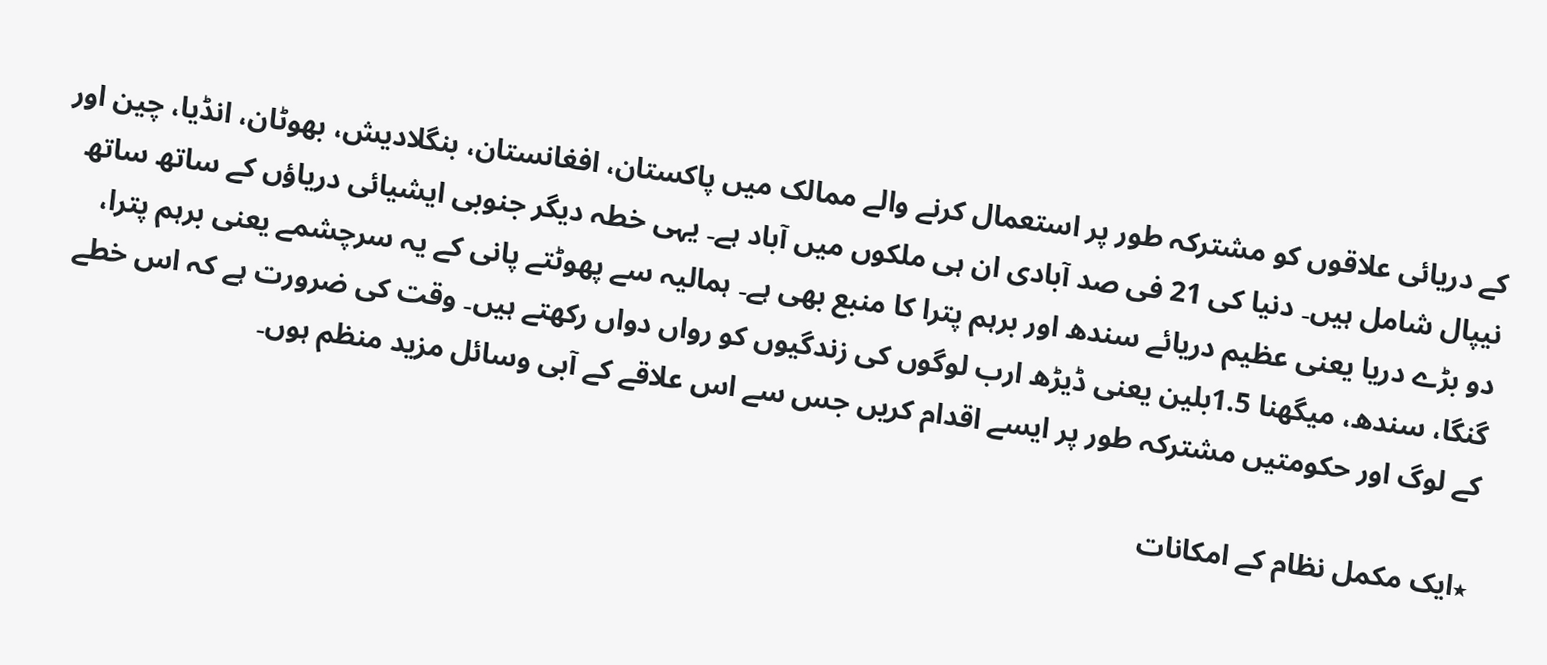کے دریائی علاقوں کو مشترکہ طور پر استعمال کرنے والے ممالک میں پاکستان، افغانستان، بنگلادیش، بھوٹان، انڈیا، چین اور نیپال شامل ہیں۔ دنیا کی 21 فی صد آبادی ان ہی ملکوں میں آباد ہے۔ یہی خطہ دیگر جنوبی ایشیائی دریاؤں کے ساتھ ساتھ دو بڑے دریا یعنی عظیم دریائے سندھ اور برہم پترا کا منبع بھی ہے۔ ہمالیہ سے پھوٹتے پانی کے یہ سرچشمے یعنی برہم پترا، گنگا، سندھ، میگھنا 1.5بلین یعنی ڈیڑھ ارب لوگوں کی زندگیوں کو رواں دواں رکھتے ہیں۔ وقت کی ضرورت ہے کہ اس خطے کے لوگ اور حکومتیں مشترکہ طور پر ایسے اقدام کریں جس سے اس علاقے کے آبی وسائل مزید منظم ہوں۔

٭ایک مکمل نظام کے امکانات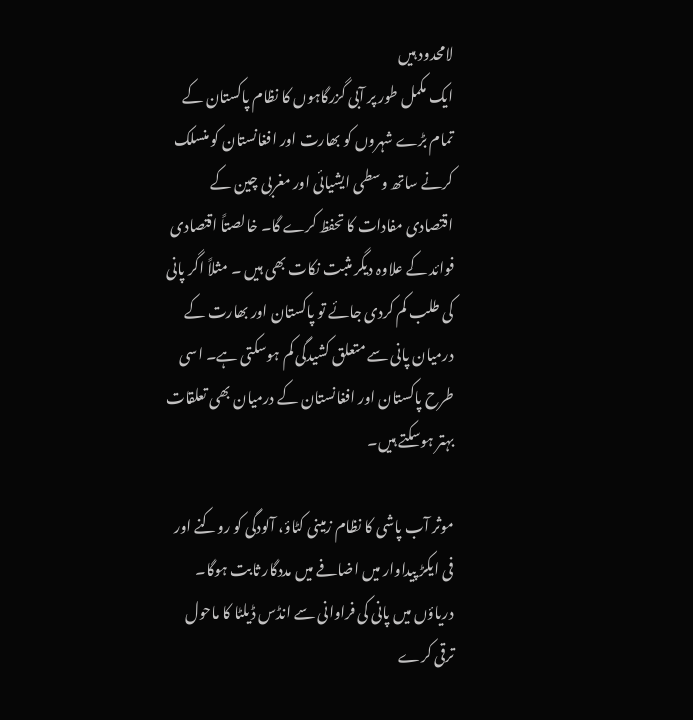لامحدود ہیں
ایک مکمل طور پر آبی گزرگاہوں کا نظام پاکستان کے تمام بڑے شہروں کو بھارت اور افغانستان کو منسلک کرنے ساتھ وسطی ایشیائی اور مغربی چین کے اقتصادی مفادات کا تحفظ کرے گا۔ خالصتاً اقتصادی فوائد کے علاوہ دیگر مثبت نکات بھی ہیں ۔ مثلاً اگر پانی کی طلب کم کردی جائے تو پاکستان اور بھارت کے درمیان پانی سے متعلق کشیدگی کم ہوسکتی ہے۔ اسی طرح پاکستان اور افغانستان کے درمیان بھی تعلقات بہتر ہوسکتے ہیں۔

موثر آب پاشی کا نظام زمینی کٹاؤ، آلودگی کو روکنے اور فی ایکڑ پیداوار میں اضافے میں مددگار ثابت ہوگا۔ دریاؤں میں پانی کی فراوانی سے انڈس ڈیلٹا کا ماحول ترقی کرے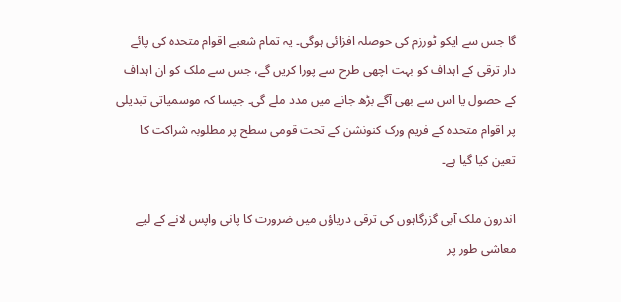گا جس سے ایکو ٹورزم کی حوصلہ افزائی ہوگی۔ یہ تمام شعبے اقوام متحدہ کی پائے دار ترقی کے اہداف کو بہت اچھی طرح سے پورا کریں گے، جس سے ملک کو ان اہداف کے حصول یا اس سے بھی آگے بڑھ جانے میں مدد ملے گی۔ جیسا کہ موسمیاتی تبدیلی پر اقوام متحدہ کے فریم ورک کنونشن کے تحت قومی سطح پر مطلوبہ شراکت کا تعین کیا گیا ہے۔

اندرون ملک آبی گزرگاہوں کی ترقی دریاؤں میں ضرورت کا پانی واپس لانے کے لیے معاشی طور پر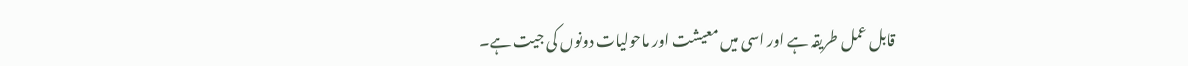قابل عمل طریقہ ہے اور اسی میں معیشت اور ماحولیات دونوں کی جیت ہے۔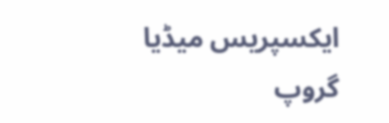ایکسپریس میڈیا گروپ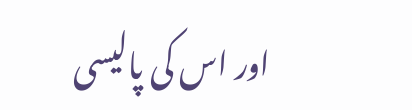اور اس کی پالیسی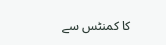کا کمنٹس سے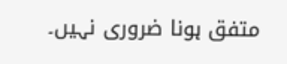متفق ہونا ضروری نہیں۔